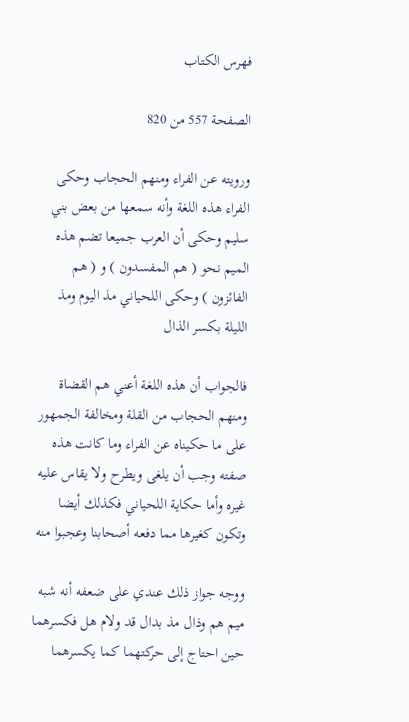فهرس الكتاب

الصفحة 557 من 820

ورويته عن الفراء ومنهم الحجاب وحكى الفراء هذه اللغة وأنه سمعها من بعض بني سليم وحكى أن العرب جميعا تضم هذه الميم نحو ( هم المفسدون ) و ( هم الفائزون ) وحكى اللحياني مذ اليوم ومذ الليلة بكسر الذال

فالجواب أن هذه اللغة أعني هم القضاة ومنهم الحجاب من القلة ومخالفة الجمهور على ما حكيناه عن الفراء وما كانت هذه صفته وجب أن يلغى ويطرح ولا يقاس عليه غيره وأما حكاية اللحياني فكذلك أيضا وتكون كغيرها مما دفعه أصحابنا وعجبوا منه

ووجه جواز ذلك عندي على ضعفه أنه شبه ميم هم وذال مذ بدال قد ولام هل فكسرهما حين احتاج إلى حركتهما كما يكسرهما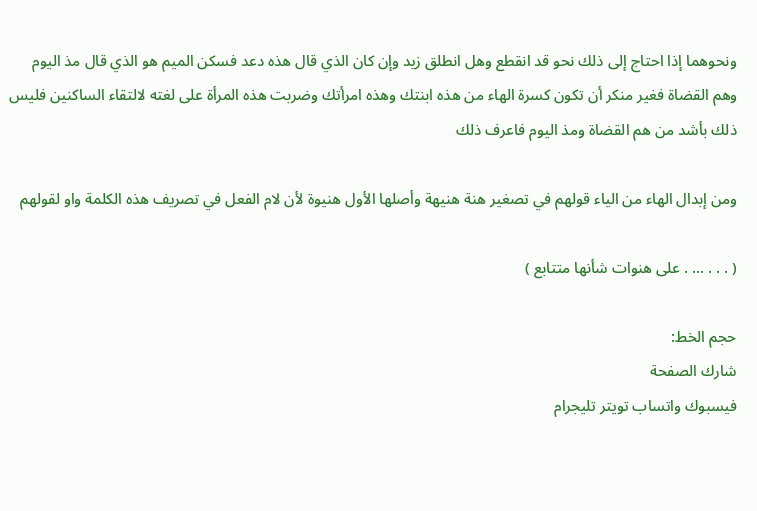ونحوهما إذا احتاج إلى ذلك نحو قد انقطع وهل انطلق زيد وإن كان الذي قال هذه دعد فسكن الميم هو الذي قال مذ اليوم وهم القضاة فغير منكر أن تكون كسرة الهاء من هذه ابنتك وهذه امرأتك وضربت هذه المرأة على لغته لالتقاء الساكنين فليس ذلك بأشد من هم القضاة ومذ اليوم فاعرف ذلك

ومن إبدال الهاء من الياء قولهم في تصغير هنة هنيهة وأصلها الأول هنيوة لأن لام الفعل في تصريف هذه الكلمة واو لقولهم

( . . . ... . على هنوات شأنها متتابع )

حجم الخط:
شارك الصفحة
فيسبوك واتساب تويتر تليجرام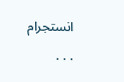انستجرام
. . .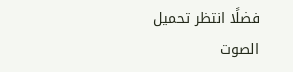فضلًا انتظر تحميل الصوت